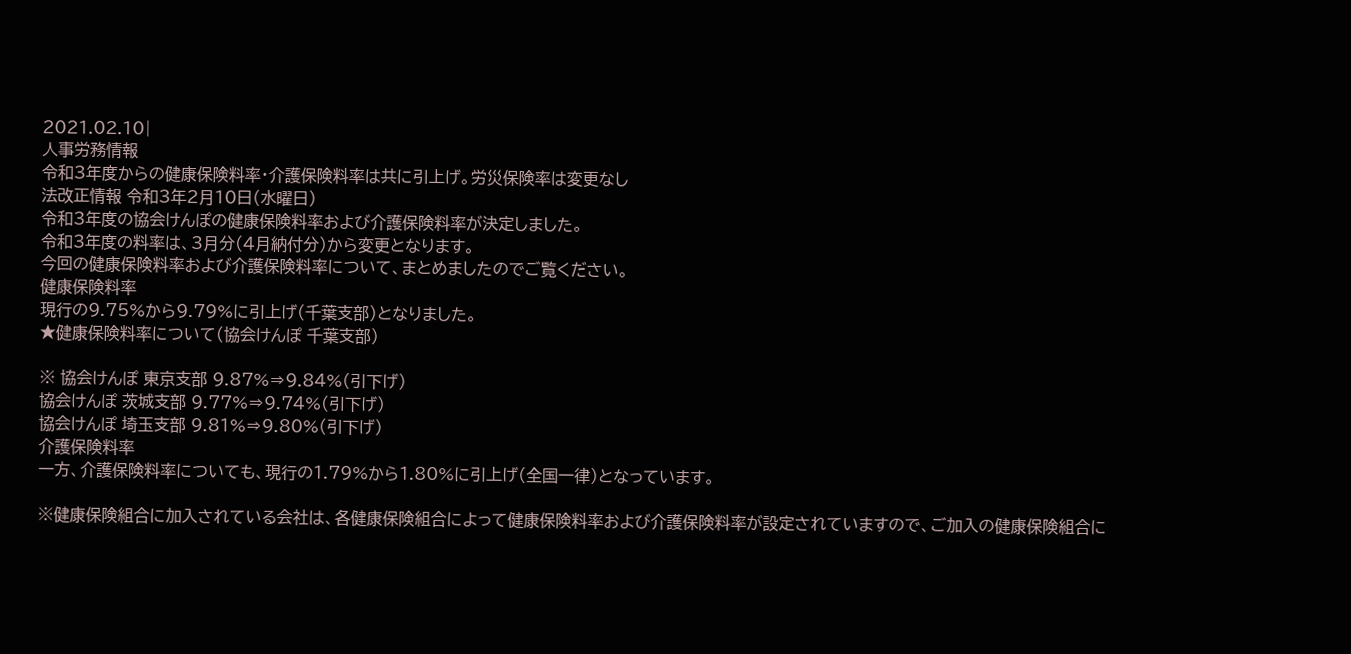2021.02.10|
人事労務情報
令和3年度からの健康保険料率・介護保険料率は共に引上げ。労災保険率は変更なし
法改正情報 令和3年2月10日(水曜日)
令和3年度の協会けんぽの健康保険料率および介護保険料率が決定しました。
令和3年度の料率は、3月分(4月納付分)から変更となります。
今回の健康保険料率および介護保険料率について、まとめましたのでご覧ください。
健康保険料率
現行の9.75%から9.79%に引上げ(千葉支部)となりました。
★健康保険料率について(協会けんぽ 千葉支部)

※ 協会けんぽ 東京支部 9.87%⇒9.84%(引下げ)
協会けんぽ 茨城支部 9.77%⇒9.74%(引下げ)
協会けんぽ 埼玉支部 9.81%⇒9.80%(引下げ)
介護保険料率
一方、介護保険料率についても、現行の1.79%から1.80%に引上げ(全国一律)となっています。

※健康保険組合に加入されている会社は、各健康保険組合によって健康保険料率および介護保険料率が設定されていますので、ご加入の健康保険組合に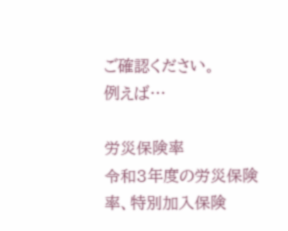ご確認ください。
例えば…

労災保険率
令和3年度の労災保険率、特別加入保険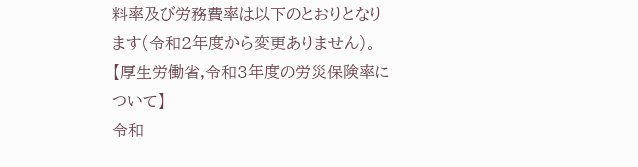料率及び労務費率は以下のとおりとなります(令和2年度から変更ありません)。
【厚生労働省,令和3年度の労災保険率について】
令和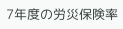7年度の労災保険率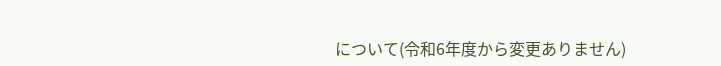について(令和6年度から変更ありません)